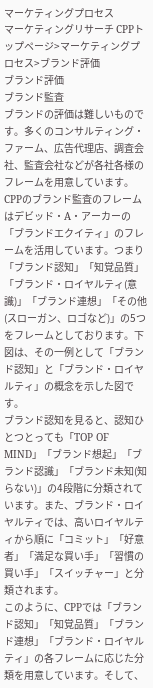マーケティングプロセス
マーケティングリサーチ CPPトップページ>マーケティングプロセス>ブランド評価
ブランド評価
ブランド監査
ブランドの評価は難しいものです。多くのコンサルティング・ファーム、広告代理店、調査会社、監査会社などが各社各様のフレームを用意しています。CPPのブランド監査のフレームはデビッド・A・アーカーの「ブランドエクイティ」のフレームを活用しています。つまり「ブランド認知」「知覚品質」「ブランド・ロイヤルティ(意識)」「ブランド連想」「その他(スローガン、ロゴなど)」の5つをフレームとしております。下図は、その一例として「ブランド認知」と「ブランド・ロイヤルティ」の概念を示した図です。
ブランド認知を見ると、認知ひとつとっても「TOP OF MIND」「ブランド想起」「ブランド認識」「ブランド未知(知らない)」の4段階に分類されています。また、ブランド・ロイヤルティでは、高いロイヤルティから順に「コミット」「好意者」「満足な買い手」「習慣の買い手」「スイッチャー」と分類されます。
このように、CPPでは「ブランド認知」「知覚品質」「ブランド連想」「ブランド・ロイヤルティ」の各フレームに応じた分類を用意しています。そして、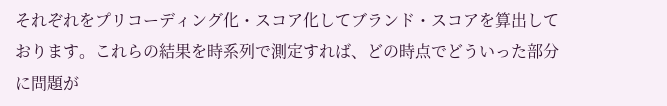それぞれをプリコーディング化・スコア化してブランド・スコアを算出しております。これらの結果を時系列で測定すれば、どの時点でどういった部分に問題が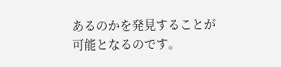あるのかを発見することが可能となるのです。